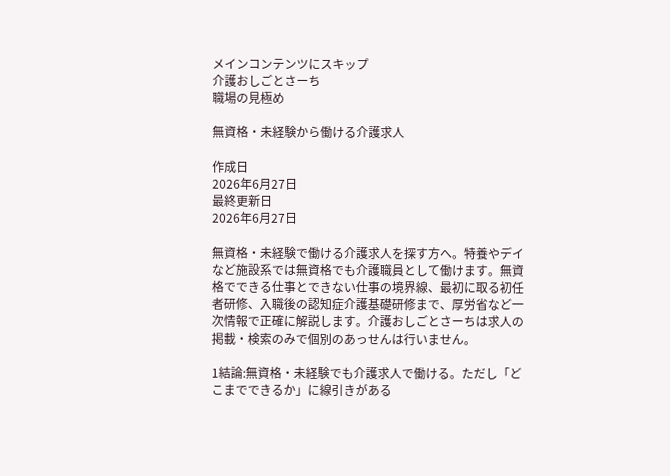メインコンテンツにスキップ
介護おしごとさーち
職場の見極め

無資格・未経験から働ける介護求人

作成日
2026年6月27日
最終更新日
2026年6月27日

無資格・未経験で働ける介護求人を探す方へ。特養やデイなど施設系では無資格でも介護職員として働けます。無資格でできる仕事とできない仕事の境界線、最初に取る初任者研修、入職後の認知症介護基礎研修まで、厚労省など一次情報で正確に解説します。介護おしごとさーちは求人の掲載・検索のみで個別のあっせんは行いません。

1結論:無資格・未経験でも介護求人で働ける。ただし「どこまでできるか」に線引きがある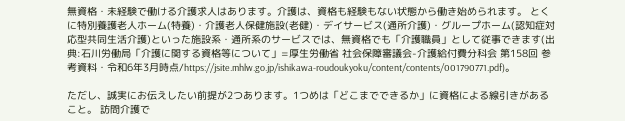無資格・未経験で働ける介護求人はあります。介護は、資格も経験もない状態から働き始められます。 とくに特別養護老人ホーム(特養)・介護老人保健施設(老健)・デイサービス(通所介護)・グループホーム(認知症対応型共同生活介護)といった施設系・通所系のサービスでは、無資格でも「介護職員」として従事できます(出典:石川労働局「介護に関する資格等について」=厚生労働省 社会保障審議会-介護給付費分科会 第158回 参考資料・令和6年3月時点/https://jsite.mhlw.go.jp/ishikawa-roudoukyoku/content/contents/001790771.pdf)。

ただし、誠実にお伝えしたい前提が2つあります。1つめは「どこまでできるか」に資格による線引きがあること。 訪問介護で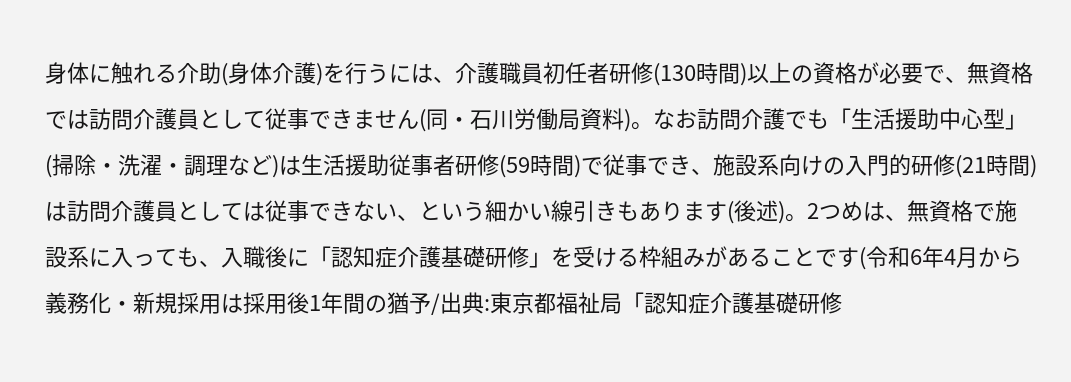身体に触れる介助(身体介護)を行うには、介護職員初任者研修(130時間)以上の資格が必要で、無資格では訪問介護員として従事できません(同・石川労働局資料)。なお訪問介護でも「生活援助中心型」(掃除・洗濯・調理など)は生活援助従事者研修(59時間)で従事でき、施設系向けの入門的研修(21時間)は訪問介護員としては従事できない、という細かい線引きもあります(後述)。2つめは、無資格で施設系に入っても、入職後に「認知症介護基礎研修」を受ける枠組みがあることです(令和6年4月から義務化・新規採用は採用後1年間の猶予/出典:東京都福祉局「認知症介護基礎研修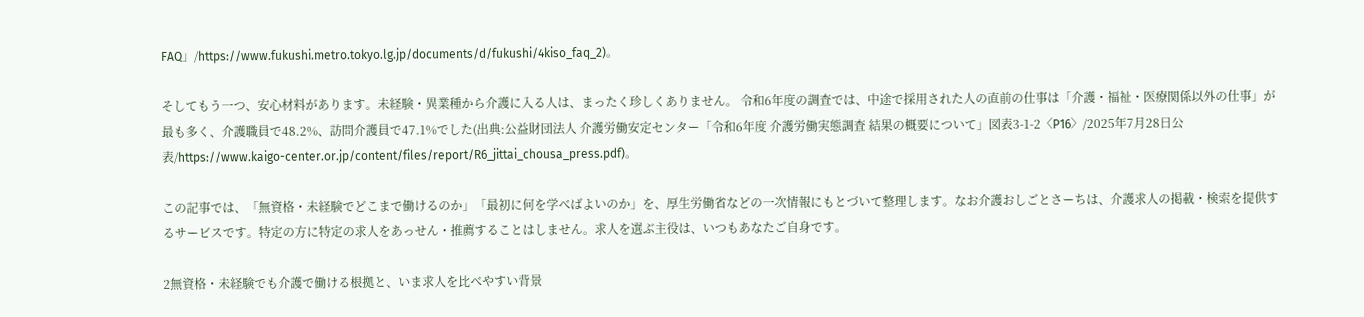FAQ」/https://www.fukushi.metro.tokyo.lg.jp/documents/d/fukushi/4kiso_faq_2)。

そしてもう一つ、安心材料があります。未経験・異業種から介護に入る人は、まったく珍しくありません。 令和6年度の調査では、中途で採用された人の直前の仕事は「介護・福祉・医療関係以外の仕事」が最も多く、介護職員で48.2%、訪問介護員で47.1%でした(出典:公益財団法人 介護労働安定センター「令和6年度 介護労働実態調査 結果の概要について」図表3-1-2〈P16〉/2025年7月28日公表/https://www.kaigo-center.or.jp/content/files/report/R6_jittai_chousa_press.pdf)。

この記事では、「無資格・未経験でどこまで働けるのか」「最初に何を学べばよいのか」を、厚生労働省などの一次情報にもとづいて整理します。なお介護おしごとさーちは、介護求人の掲載・検索を提供するサービスです。特定の方に特定の求人をあっせん・推薦することはしません。求人を選ぶ主役は、いつもあなたご自身です。

2無資格・未経験でも介護で働ける根拠と、いま求人を比べやすい背景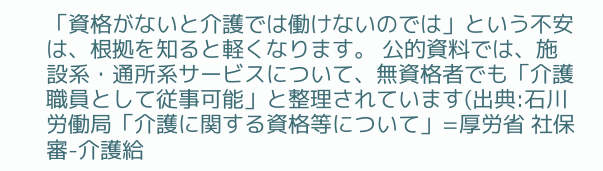「資格がないと介護では働けないのでは」という不安は、根拠を知ると軽くなります。 公的資料では、施設系・通所系サービスについて、無資格者でも「介護職員として従事可能」と整理されています(出典:石川労働局「介護に関する資格等について」=厚労省 社保審-介護給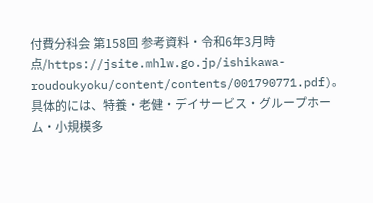付費分科会 第158回 参考資料・令和6年3月時点/https://jsite.mhlw.go.jp/ishikawa-roudoukyoku/content/contents/001790771.pdf)。具体的には、特養・老健・デイサービス・グループホーム・小規模多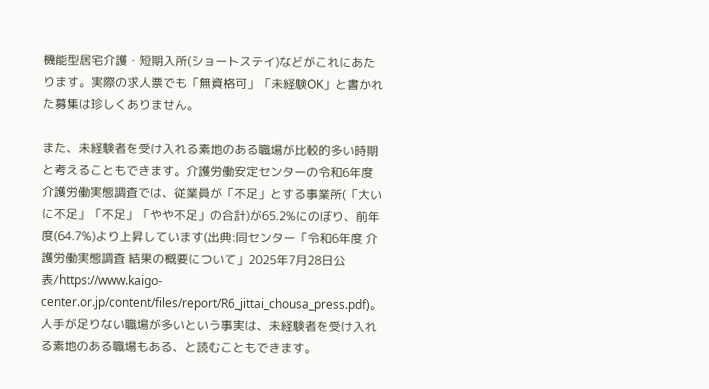機能型居宅介護・短期入所(ショートステイ)などがこれにあたります。実際の求人票でも「無資格可」「未経験OK」と書かれた募集は珍しくありません。

また、未経験者を受け入れる素地のある職場が比較的多い時期と考えることもできます。介護労働安定センターの令和6年度 介護労働実態調査では、従業員が「不足」とする事業所(「大いに不足」「不足」「やや不足」の合計)が65.2%にのぼり、前年度(64.7%)より上昇しています(出典:同センター「令和6年度 介護労働実態調査 結果の概要について」2025年7月28日公表/https://www.kaigo-center.or.jp/content/files/report/R6_jittai_chousa_press.pdf)。人手が足りない職場が多いという事実は、未経験者を受け入れる素地のある職場もある、と読むこともできます。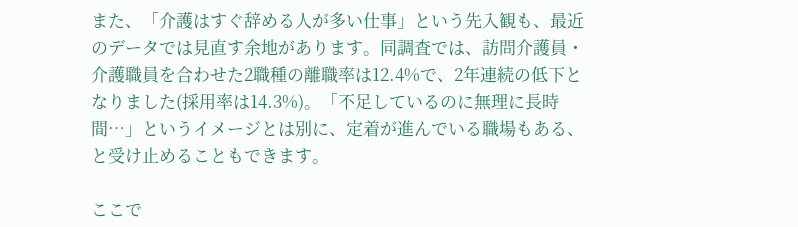また、「介護はすぐ辞める人が多い仕事」という先入観も、最近のデータでは見直す余地があります。同調査では、訪問介護員・介護職員を合わせた2職種の離職率は12.4%で、2年連続の低下となりました(採用率は14.3%)。「不足しているのに無理に長時間…」というイメージとは別に、定着が進んでいる職場もある、と受け止めることもできます。

ここで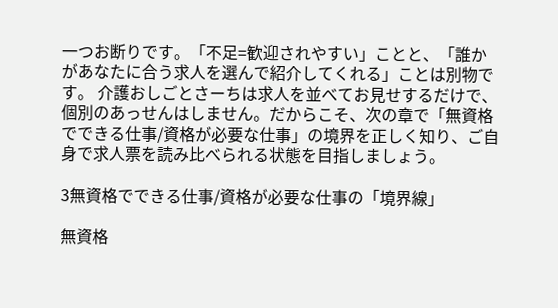一つお断りです。「不足=歓迎されやすい」ことと、「誰かがあなたに合う求人を選んで紹介してくれる」ことは別物です。 介護おしごとさーちは求人を並べてお見せするだけで、個別のあっせんはしません。だからこそ、次の章で「無資格でできる仕事/資格が必要な仕事」の境界を正しく知り、ご自身で求人票を読み比べられる状態を目指しましょう。

3無資格でできる仕事/資格が必要な仕事の「境界線」

無資格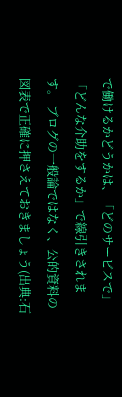で働けるかどうかは、「どのサービスで」「どんな介助をするか」で線引きされます。 ブログの一般論ではなく、公的資料の図表で正確に押さえておきましょう(出典:石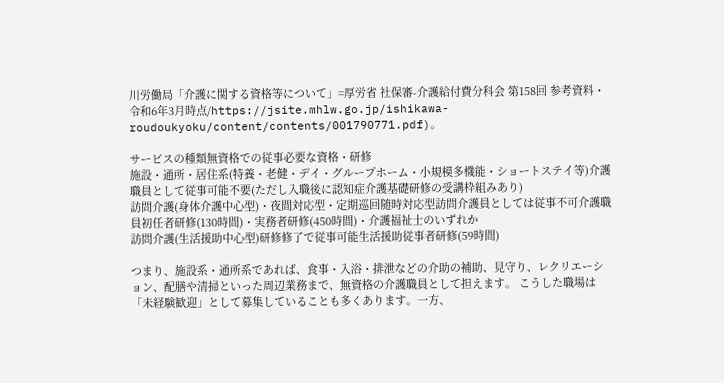川労働局「介護に関する資格等について」=厚労省 社保審-介護給付費分科会 第158回 参考資料・令和6年3月時点/https://jsite.mhlw.go.jp/ishikawa-roudoukyoku/content/contents/001790771.pdf)。

サービスの種類無資格での従事必要な資格・研修
施設・通所・居住系(特養・老健・デイ・グループホーム・小規模多機能・ショートステイ等)介護職員として従事可能不要(ただし入職後に認知症介護基礎研修の受講枠組みあり)
訪問介護(身体介護中心型)・夜間対応型・定期巡回随時対応型訪問介護員としては従事不可介護職員初任者研修(130時間)・実務者研修(450時間)・介護福祉士のいずれか
訪問介護(生活援助中心型)研修修了で従事可能生活援助従事者研修(59時間)

つまり、施設系・通所系であれば、食事・入浴・排泄などの介助の補助、見守り、レクリエーション、配膳や清掃といった周辺業務まで、無資格の介護職員として担えます。 こうした職場は「未経験歓迎」として募集していることも多くあります。一方、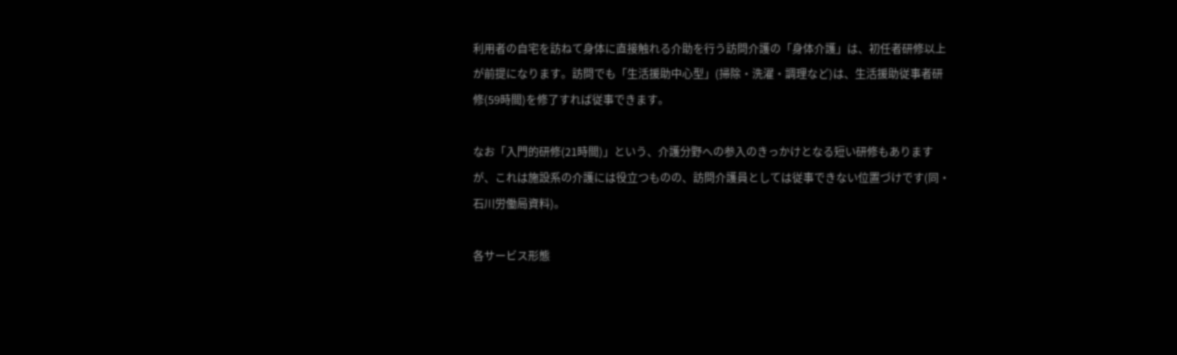利用者の自宅を訪ねて身体に直接触れる介助を行う訪問介護の「身体介護」は、初任者研修以上が前提になります。訪問でも「生活援助中心型」(掃除・洗濯・調理など)は、生活援助従事者研修(59時間)を修了すれば従事できます。

なお「入門的研修(21時間)」という、介護分野への参入のきっかけとなる短い研修もありますが、これは施設系の介護には役立つものの、訪問介護員としては従事できない位置づけです(同・石川労働局資料)。

各サービス形態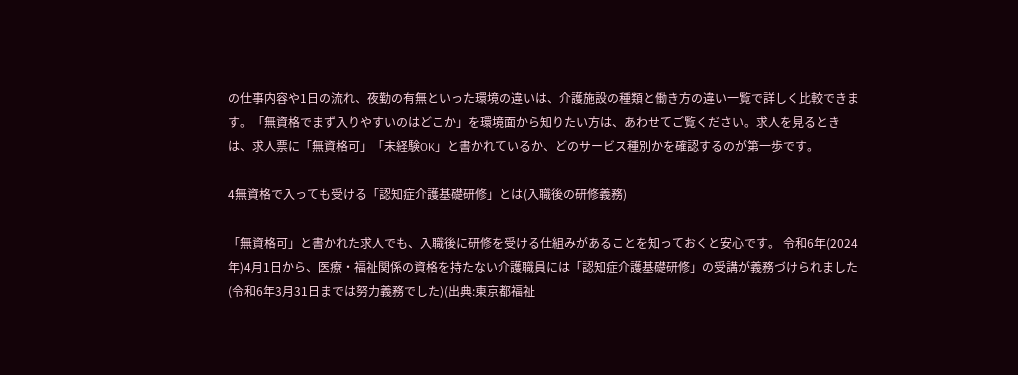の仕事内容や1日の流れ、夜勤の有無といった環境の違いは、介護施設の種類と働き方の違い一覧で詳しく比較できます。「無資格でまず入りやすいのはどこか」を環境面から知りたい方は、あわせてご覧ください。求人を見るときは、求人票に「無資格可」「未経験OK」と書かれているか、どのサービス種別かを確認するのが第一歩です。

4無資格で入っても受ける「認知症介護基礎研修」とは(入職後の研修義務)

「無資格可」と書かれた求人でも、入職後に研修を受ける仕組みがあることを知っておくと安心です。 令和6年(2024年)4月1日から、医療・福祉関係の資格を持たない介護職員には「認知症介護基礎研修」の受講が義務づけられました(令和6年3月31日までは努力義務でした)(出典:東京都福祉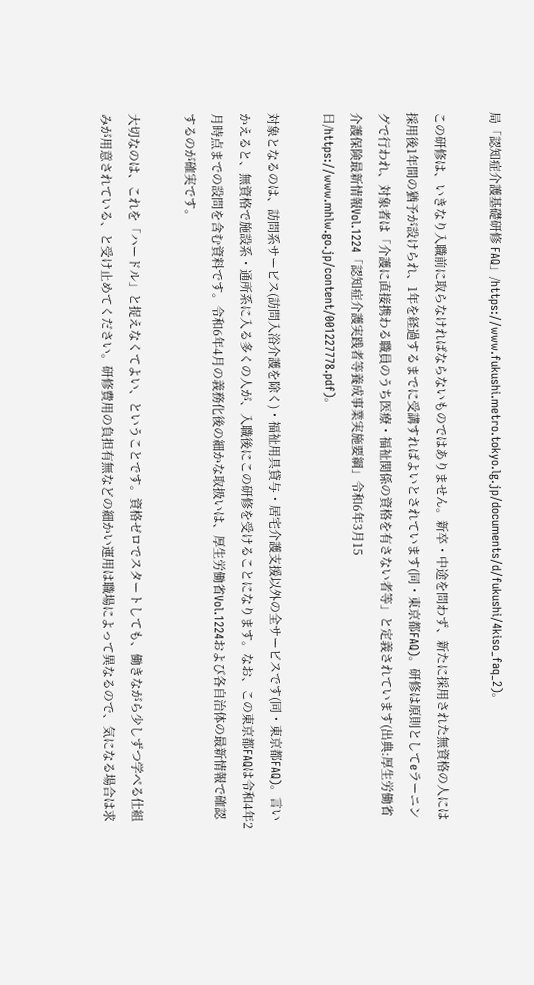局「認知症介護基礎研修 FAQ」/https://www.fukushi.metro.tokyo.lg.jp/documents/d/fukushi/4kiso_faq_2)。

この研修は、いきなり入職前に取らなければならないものではありません。新卒・中途を問わず、新たに採用された無資格の人には採用後1年間の猶予が設けられ、1年を経過するまでに受講すればよいとされています(同・東京都FAQ)。研修は原則としてeラーニングで行われ、対象者は「介護に直接携わる職員のうち医療・福祉関係の資格を有さない者等」と定義されています(出典:厚生労働省 介護保険最新情報Vol.1224「認知症介護実践者等養成事業実施要綱」令和6年3月15日/https://www.mhlw.go.jp/content/001227778.pdf)。

対象となるのは、訪問系サービス(訪問入浴介護を除く)・福祉用具貸与・居宅介護支援以外の全サービスです(同・東京都FAQ)。言いかえると、無資格で施設系・通所系に入る多くの人が、入職後にこの研修を受けることになります。なお、この東京都FAQは令和4年2月時点までの設問を含む資料です。令和6年4月の義務化後の細かな取扱いは、厚生労働省Vol.1224および各自治体の最新情報で確認するのが確実です。

大切なのは、これを「ハードル」と捉えなくてよい、ということです。資格ゼロでスタートしても、働きながら少しずつ学べる仕組みが用意されている、と受け止めてください。研修費用の負担有無などの細かい運用は職場によって異なるので、気になる場合は求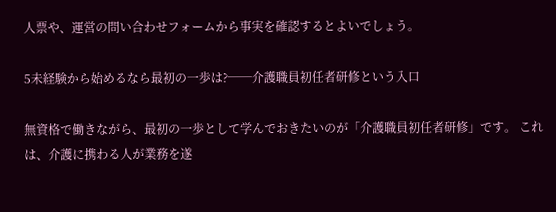人票や、運営の問い合わせフォームから事実を確認するとよいでしょう。

5未経験から始めるなら最初の一歩は?──介護職員初任者研修という入口

無資格で働きながら、最初の一歩として学んでおきたいのが「介護職員初任者研修」です。 これは、介護に携わる人が業務を遂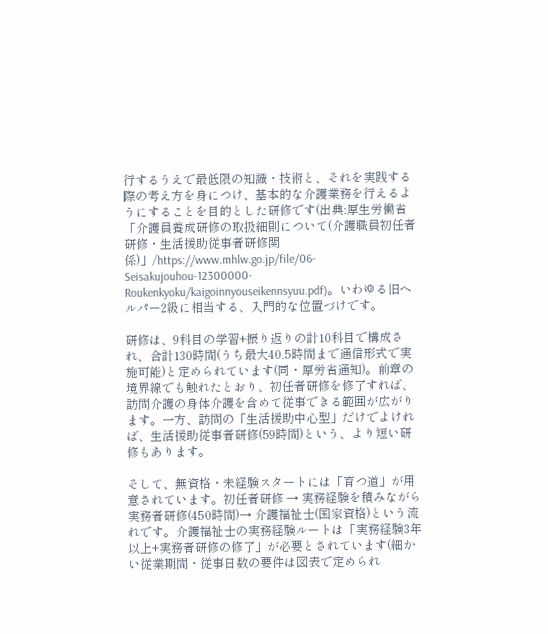行するうえで最低限の知識・技術と、それを実践する際の考え方を身につけ、基本的な介護業務を行えるようにすることを目的とした研修です(出典:厚生労働省「介護員養成研修の取扱細則について(介護職員初任者研修・生活援助従事者研修関係)」/https://www.mhlw.go.jp/file/06-Seisakujouhou-12300000-Roukenkyoku/kaigoinnyouseikennsyuu.pdf)。いわゆる旧ヘルパー2級に相当する、入門的な位置づけです。

研修は、9科目の学習+振り返りの計10科目で構成され、合計130時間(うち最大40.5時間まで通信形式で実施可能)と定められています(同・厚労省通知)。前章の境界線でも触れたとおり、初任者研修を修了すれば、訪問介護の身体介護を含めて従事できる範囲が広がります。一方、訪問の「生活援助中心型」だけでよければ、生活援助従事者研修(59時間)という、より短い研修もあります。

そして、無資格・未経験スタートには「育つ道」が用意されています。初任者研修 → 実務経験を積みながら実務者研修(450時間)→ 介護福祉士(国家資格)という流れです。介護福祉士の実務経験ルートは「実務経験3年以上+実務者研修の修了」が必要とされています(細かい従業期間・従事日数の要件は図表で定められ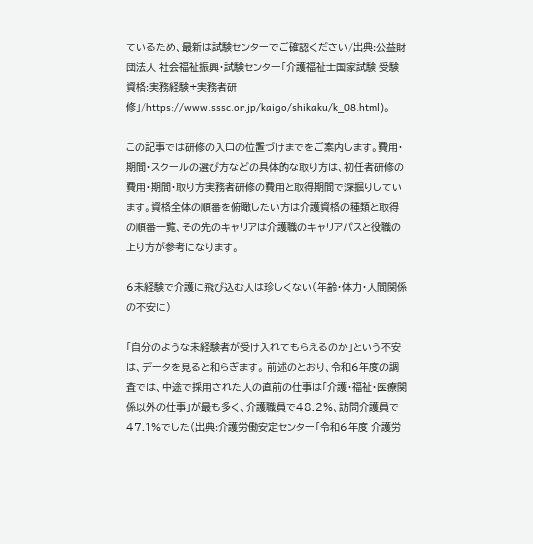ているため、最新は試験センターでご確認ください/出典:公益財団法人 社会福祉振興・試験センター「介護福祉士国家試験 受験資格:実務経験+実務者研修」/https://www.sssc.or.jp/kaigo/shikaku/k_08.html)。

この記事では研修の入口の位置づけまでをご案内します。費用・期間・スクールの選び方などの具体的な取り方は、初任者研修の費用・期間・取り方実務者研修の費用と取得期間で深掘りしています。資格全体の順番を俯瞰したい方は介護資格の種類と取得の順番一覧、その先のキャリアは介護職のキャリアパスと役職の上り方が参考になります。

6未経験で介護に飛び込む人は珍しくない(年齢・体力・人間関係の不安に)

「自分のような未経験者が受け入れてもらえるのか」という不安は、データを見ると和らぎます。 前述のとおり、令和6年度の調査では、中途で採用された人の直前の仕事は「介護・福祉・医療関係以外の仕事」が最も多く、介護職員で48.2%、訪問介護員で47.1%でした(出典:介護労働安定センター「令和6年度 介護労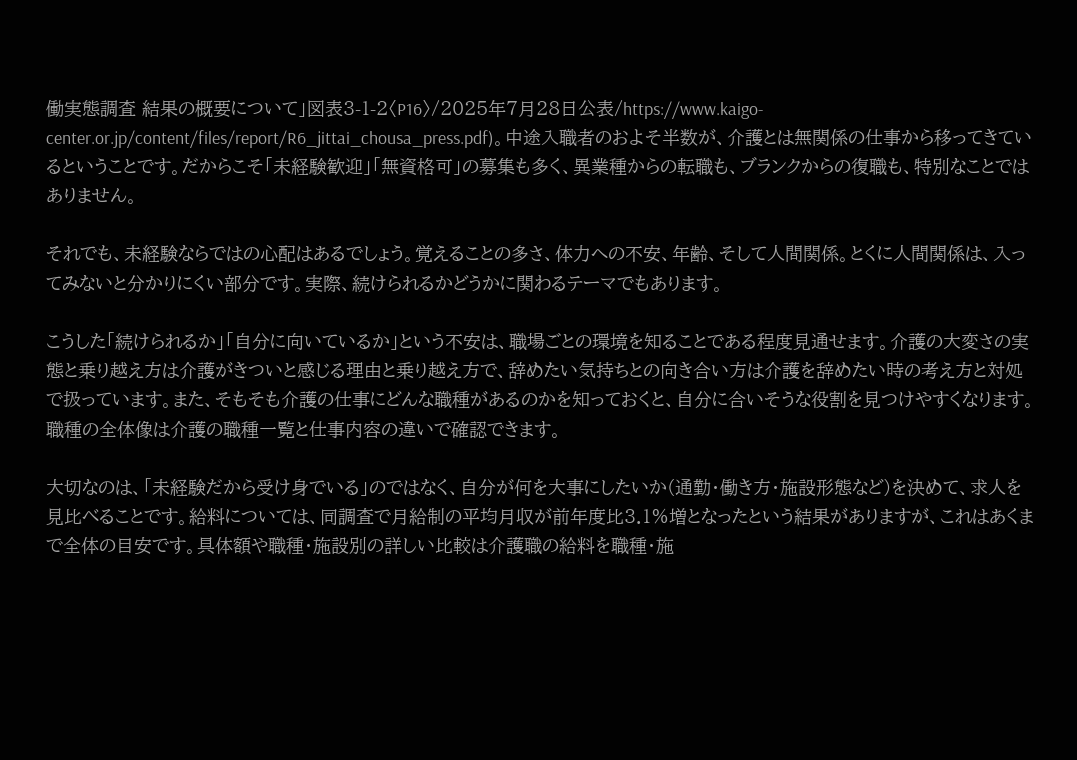働実態調査 結果の概要について」図表3-1-2〈P16〉/2025年7月28日公表/https://www.kaigo-center.or.jp/content/files/report/R6_jittai_chousa_press.pdf)。中途入職者のおよそ半数が、介護とは無関係の仕事から移ってきているということです。だからこそ「未経験歓迎」「無資格可」の募集も多く、異業種からの転職も、ブランクからの復職も、特別なことではありません。

それでも、未経験ならではの心配はあるでしょう。覚えることの多さ、体力への不安、年齢、そして人間関係。とくに人間関係は、入ってみないと分かりにくい部分です。実際、続けられるかどうかに関わるテーマでもあります。

こうした「続けられるか」「自分に向いているか」という不安は、職場ごとの環境を知ることである程度見通せます。介護の大変さの実態と乗り越え方は介護がきついと感じる理由と乗り越え方で、辞めたい気持ちとの向き合い方は介護を辞めたい時の考え方と対処で扱っています。また、そもそも介護の仕事にどんな職種があるのかを知っておくと、自分に合いそうな役割を見つけやすくなります。職種の全体像は介護の職種一覧と仕事内容の違いで確認できます。

大切なのは、「未経験だから受け身でいる」のではなく、自分が何を大事にしたいか(通勤・働き方・施設形態など)を決めて、求人を見比べることです。給料については、同調査で月給制の平均月収が前年度比3.1%増となったという結果がありますが、これはあくまで全体の目安です。具体額や職種・施設別の詳しい比較は介護職の給料を職種・施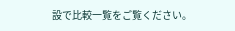設で比較一覧をご覧ください。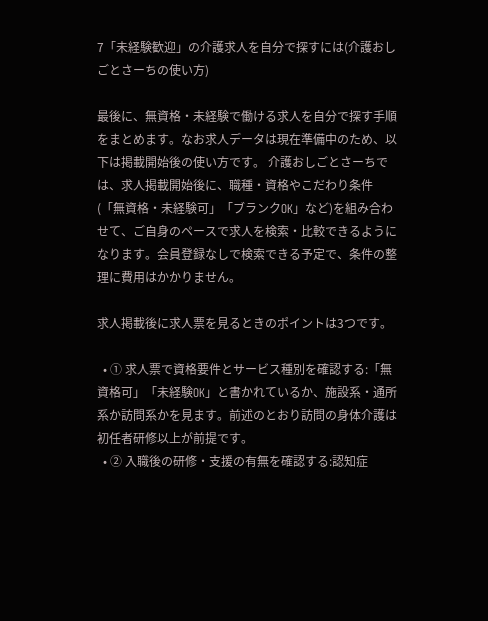7「未経験歓迎」の介護求人を自分で探すには(介護おしごとさーちの使い方)

最後に、無資格・未経験で働ける求人を自分で探す手順をまとめます。なお求人データは現在準備中のため、以下は掲載開始後の使い方です。 介護おしごとさーちでは、求人掲載開始後に、職種・資格やこだわり条件(「無資格・未経験可」「ブランクOK」など)を組み合わせて、ご自身のペースで求人を検索・比較できるようになります。会員登録なしで検索できる予定で、条件の整理に費用はかかりません。

求人掲載後に求人票を見るときのポイントは3つです。

  • ① 求人票で資格要件とサービス種別を確認する:「無資格可」「未経験OK」と書かれているか、施設系・通所系か訪問系かを見ます。前述のとおり訪問の身体介護は初任者研修以上が前提です。
  • ② 入職後の研修・支援の有無を確認する:認知症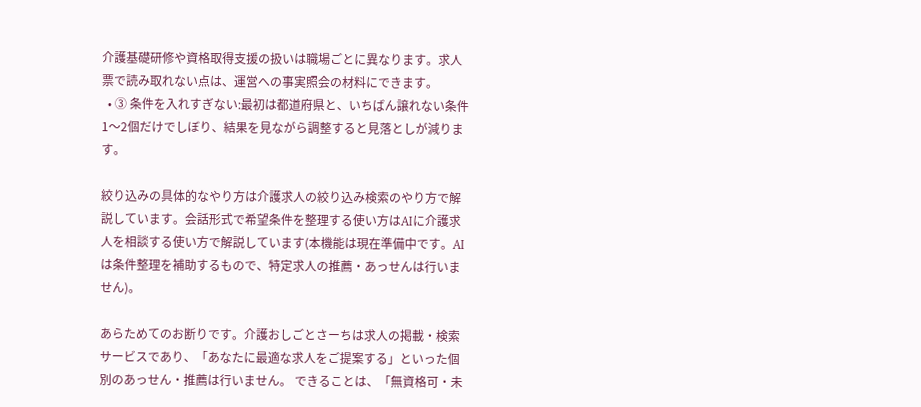介護基礎研修や資格取得支援の扱いは職場ごとに異なります。求人票で読み取れない点は、運営への事実照会の材料にできます。
  • ③ 条件を入れすぎない:最初は都道府県と、いちばん譲れない条件1〜2個だけでしぼり、結果を見ながら調整すると見落としが減ります。

絞り込みの具体的なやり方は介護求人の絞り込み検索のやり方で解説しています。会話形式で希望条件を整理する使い方はAIに介護求人を相談する使い方で解説しています(本機能は現在準備中です。AIは条件整理を補助するもので、特定求人の推薦・あっせんは行いません)。

あらためてのお断りです。介護おしごとさーちは求人の掲載・検索サービスであり、「あなたに最適な求人をご提案する」といった個別のあっせん・推薦は行いません。 できることは、「無資格可・未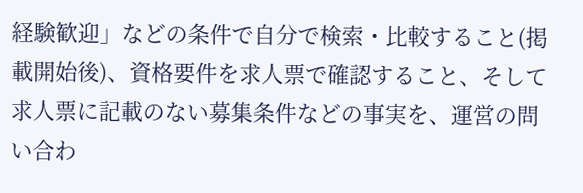経験歓迎」などの条件で自分で検索・比較すること(掲載開始後)、資格要件を求人票で確認すること、そして求人票に記載のない募集条件などの事実を、運営の問い合わ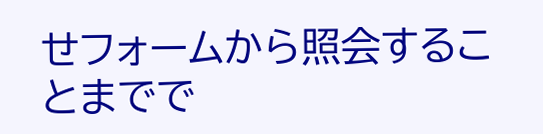せフォームから照会することまでで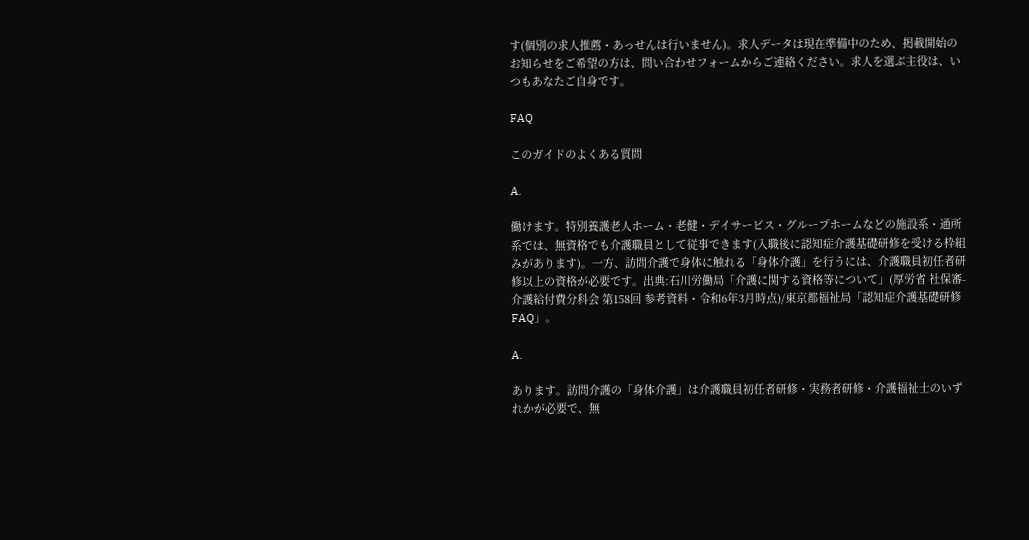す(個別の求人推薦・あっせんは行いません)。求人データは現在準備中のため、掲載開始のお知らせをご希望の方は、問い合わせフォームからご連絡ください。求人を選ぶ主役は、いつもあなたご自身です。

FAQ

このガイドのよくある質問

A.

働けます。特別養護老人ホーム・老健・デイサービス・グループホームなどの施設系・通所系では、無資格でも介護職員として従事できます(入職後に認知症介護基礎研修を受ける枠組みがあります)。一方、訪問介護で身体に触れる「身体介護」を行うには、介護職員初任者研修以上の資格が必要です。出典:石川労働局「介護に関する資格等について」(厚労省 社保審-介護給付費分科会 第158回 参考資料・令和6年3月時点)/東京都福祉局「認知症介護基礎研修 FAQ」。

A.

あります。訪問介護の「身体介護」は介護職員初任者研修・実務者研修・介護福祉士のいずれかが必要で、無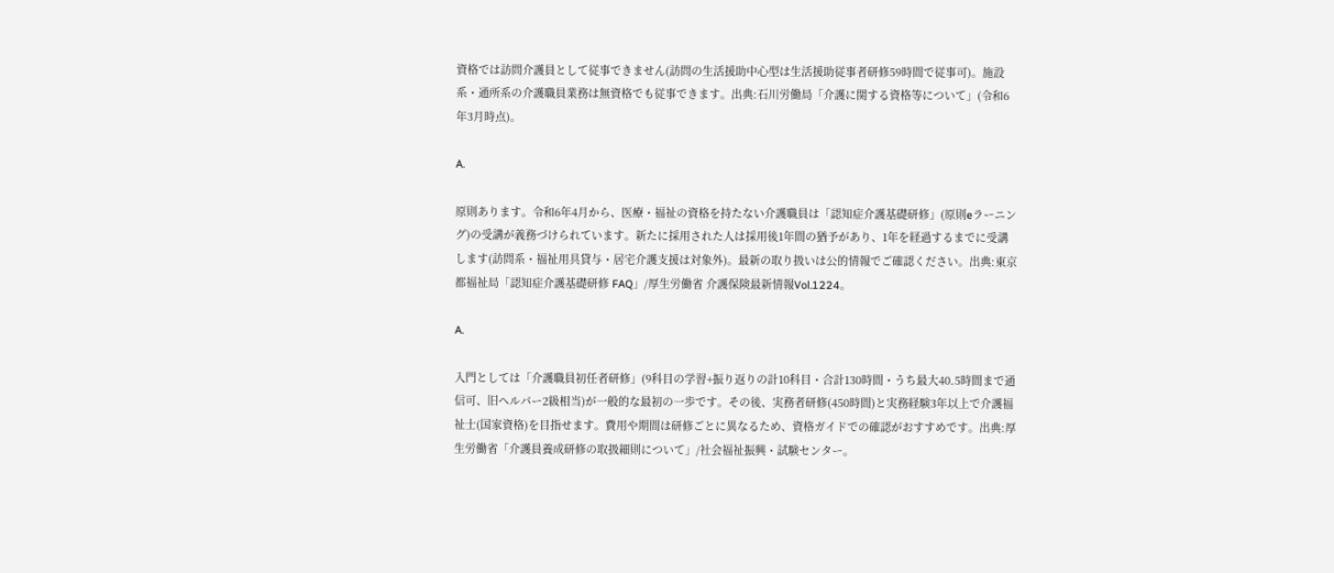資格では訪問介護員として従事できません(訪問の生活援助中心型は生活援助従事者研修59時間で従事可)。施設系・通所系の介護職員業務は無資格でも従事できます。出典:石川労働局「介護に関する資格等について」(令和6年3月時点)。

A.

原則あります。令和6年4月から、医療・福祉の資格を持たない介護職員は「認知症介護基礎研修」(原則eラーニング)の受講が義務づけられています。新たに採用された人は採用後1年間の猶予があり、1年を経過するまでに受講します(訪問系・福祉用具貸与・居宅介護支援は対象外)。最新の取り扱いは公的情報でご確認ください。出典:東京都福祉局「認知症介護基礎研修 FAQ」/厚生労働省 介護保険最新情報Vol.1224。

A.

入門としては「介護職員初任者研修」(9科目の学習+振り返りの計10科目・合計130時間・うち最大40.5時間まで通信可、旧ヘルパー2級相当)が一般的な最初の一歩です。その後、実務者研修(450時間)と実務経験3年以上で介護福祉士(国家資格)を目指せます。費用や期間は研修ごとに異なるため、資格ガイドでの確認がおすすめです。出典:厚生労働省「介護員養成研修の取扱細則について」/社会福祉振興・試験センター。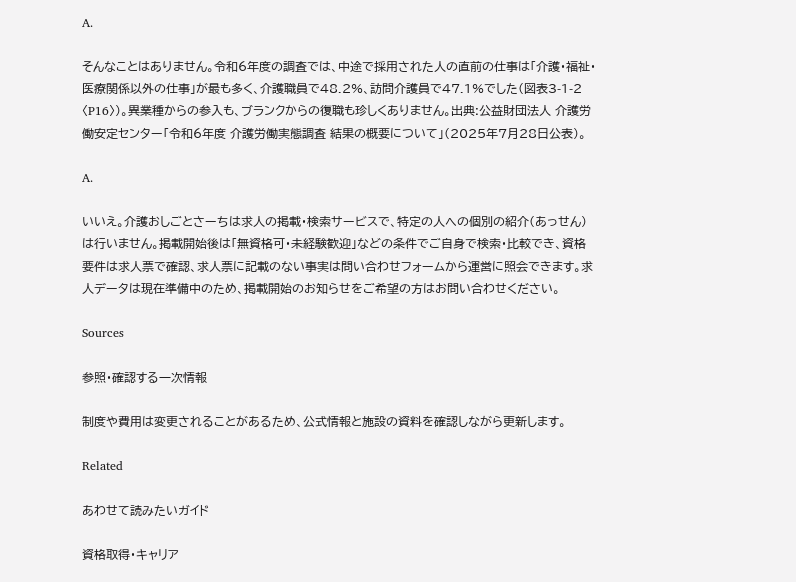A.

そんなことはありません。令和6年度の調査では、中途で採用された人の直前の仕事は「介護・福祉・医療関係以外の仕事」が最も多く、介護職員で48.2%、訪問介護員で47.1%でした(図表3-1-2〈P16〉)。異業種からの参入も、ブランクからの復職も珍しくありません。出典:公益財団法人 介護労働安定センター「令和6年度 介護労働実態調査 結果の概要について」(2025年7月28日公表)。

A.

いいえ。介護おしごとさーちは求人の掲載・検索サービスで、特定の人への個別の紹介(あっせん)は行いません。掲載開始後は「無資格可・未経験歓迎」などの条件でご自身で検索・比較でき、資格要件は求人票で確認、求人票に記載のない事実は問い合わせフォームから運営に照会できます。求人データは現在準備中のため、掲載開始のお知らせをご希望の方はお問い合わせください。

Sources

参照・確認する一次情報

制度や費用は変更されることがあるため、公式情報と施設の資料を確認しながら更新します。

Related

あわせて読みたいガイド

資格取得・キャリア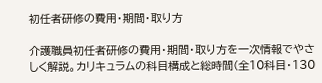初任者研修の費用・期間・取り方

介護職員初任者研修の費用・期間・取り方を一次情報でやさしく解説。カリキュラムの科目構成と総時間(全10科目・130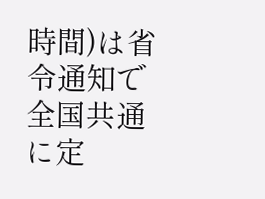時間)は省令通知で全国共通に定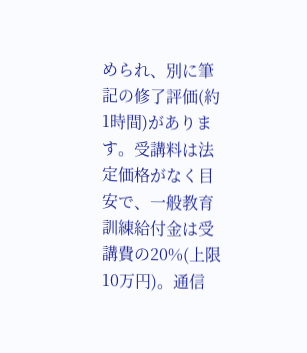められ、別に筆記の修了評価(約1時間)があります。受講料は法定価格がなく目安で、一般教育訓練給付金は受講費の20%(上限10万円)。通信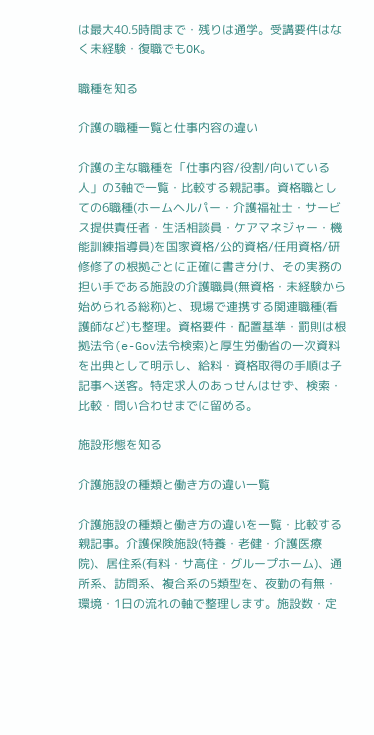は最大40.5時間まで・残りは通学。受講要件はなく未経験・復職でもOK。

職種を知る

介護の職種一覧と仕事内容の違い

介護の主な職種を「仕事内容/役割/向いている人」の3軸で一覧・比較する親記事。資格職としての6職種(ホームヘルパー・介護福祉士・サービス提供責任者・生活相談員・ケアマネジャー・機能訓練指導員)を国家資格/公的資格/任用資格/研修修了の根拠ごとに正確に書き分け、その実務の担い手である施設の介護職員(無資格・未経験から始められる総称)と、現場で連携する関連職種(看護師など)も整理。資格要件・配置基準・罰則は根拠法令(e-Gov法令検索)と厚生労働省の一次資料を出典として明示し、給料・資格取得の手順は子記事へ送客。特定求人のあっせんはせず、検索・比較・問い合わせまでに留める。

施設形態を知る

介護施設の種類と働き方の違い一覧

介護施設の種類と働き方の違いを一覧・比較する親記事。介護保険施設(特養・老健・介護医療院)、居住系(有料・サ高住・グループホーム)、通所系、訪問系、複合系の5類型を、夜勤の有無・環境・1日の流れの軸で整理します。施設数・定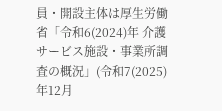員・開設主体は厚生労働省「令和6(2024)年 介護サービス施設・事業所調査の概況」(令和7(2025)年12月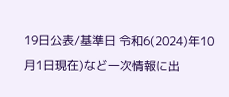19日公表/基準日 令和6(2024)年10月1日現在)など一次情報に出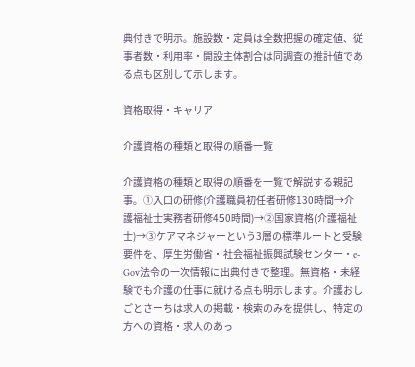典付きで明示。施設数・定員は全数把握の確定値、従事者数・利用率・開設主体割合は同調査の推計値である点も区別して示します。

資格取得・キャリア

介護資格の種類と取得の順番一覧

介護資格の種類と取得の順番を一覧で解説する親記事。①入口の研修(介護職員初任者研修130時間→介護福祉士実務者研修450時間)→②国家資格(介護福祉士)→③ケアマネジャーという3層の標準ルートと受験要件を、厚生労働省・社会福祉振興試験センター・e-Gov法令の一次情報に出典付きで整理。無資格・未経験でも介護の仕事に就ける点も明示します。介護おしごとさーちは求人の掲載・検索のみを提供し、特定の方への資格・求人のあっ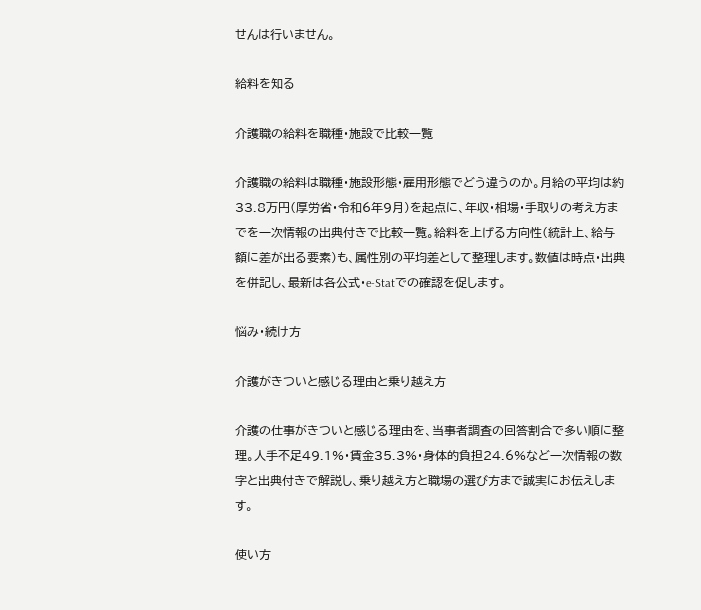せんは行いません。

給料を知る

介護職の給料を職種・施設で比較一覧

介護職の給料は職種・施設形態・雇用形態でどう違うのか。月給の平均は約33.8万円(厚労省・令和6年9月)を起点に、年収・相場・手取りの考え方までを一次情報の出典付きで比較一覧。給料を上げる方向性(統計上、給与額に差が出る要素)も、属性別の平均差として整理します。数値は時点・出典を併記し、最新は各公式・e-Statでの確認を促します。

悩み・続け方

介護がきついと感じる理由と乗り越え方

介護の仕事がきついと感じる理由を、当事者調査の回答割合で多い順に整理。人手不足49.1%・賃金35.3%・身体的負担24.6%など一次情報の数字と出典付きで解説し、乗り越え方と職場の選び方まで誠実にお伝えします。

使い方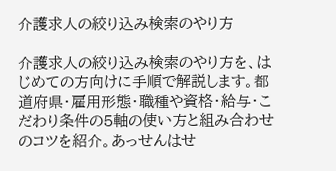介護求人の絞り込み検索のやり方

介護求人の絞り込み検索のやり方を、はじめての方向けに手順で解説します。都道府県・雇用形態・職種や資格・給与・こだわり条件の5軸の使い方と組み合わせのコツを紹介。あっせんはせ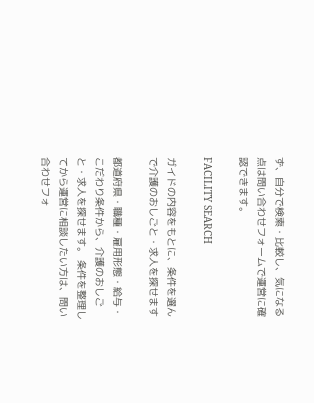ず、自分で検索・比較し、気になる点は問い合わせフォームで運営に確認できます。

FACILITY SEARCH

ガイドの内容をもとに、条件を選んで介護のおしごと・求人を探せます

都道府県・職種・雇用形態・給与・こだわり条件から、介護のおしごと・求人を探せます。 条件を整理してから運営に相談したい方は、問い合わせフォ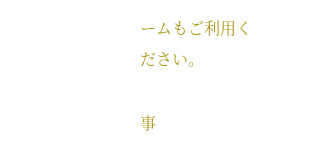ームもご利用ください。

事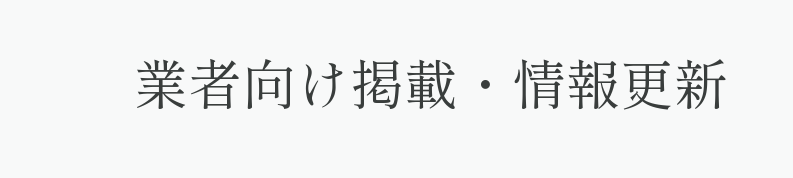業者向け掲載・情報更新